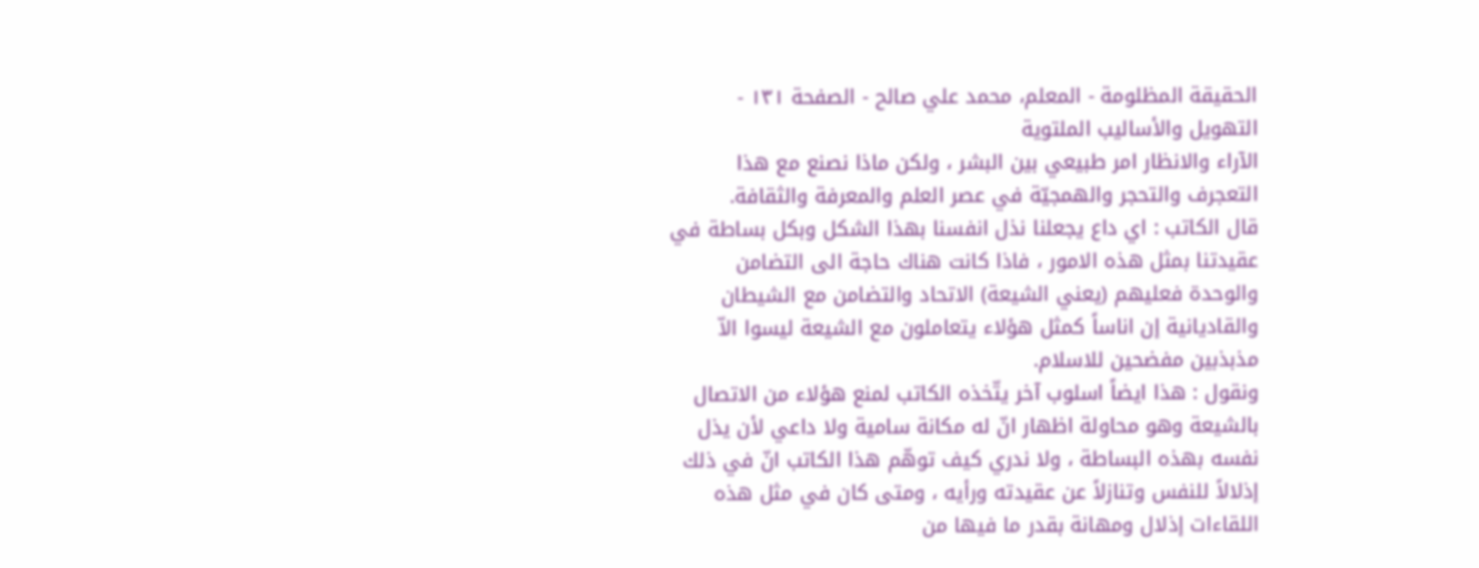الحقيقة المظلومة - المعلم، محمد علي صالح - الصفحة ١٣١ - التهويل والأساليب الملتوية
الآراء والانظار امر طبيعي بين البشر ، ولكن ماذا نصنع مع هذا التعجرف والتحجر والهمجيّة في عصر العلم والمعرفة والثقافة.
قال الكاتب : اي داع يجعلنا نذل انفسنا بهذا الشكل وبكل بساطة في عقيدتنا بمثل هذه الامور ، فاذا كانت هناك حاجة الى التضامن والوحدة فعليهم (يعني الشيعة) الاتحاد والتضامن مع الشيطان والقاديانية إن اناساً كمثل هؤلاء يتعاملون مع الشيعة ليسوا الاّ مذبذبين مفضحين للاسلام.
ونقول : هذا ايضاً اسلوب آخر يتّخذه الكاتب لمنع هؤلاء من الاتصال بالشيعة وهو محاولة اظهار انّ له مكانة سامية ولا داعي لأن يذل نفسه بهذه البساطة ، ولا ندري كيف توهّم هذا الكاتب انّ في ذلك إذلالاً للنفس وتنازلاً عن عقيدته ورأيه ، ومتى كان في مثل هذه اللقاءات إذلال ومهانة بقدر ما فيها من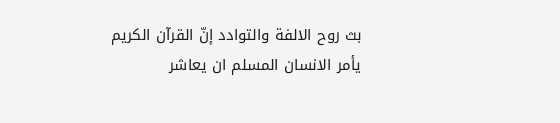بث روح الالفة والتوادد إنّ القرآن الكريم يأمر الانسان المسلم ان يعاشر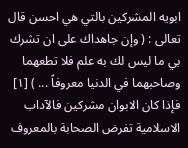ابويه المشركين بالتي هي احسن قال تعالى : ( وإن جاهداك على ان تشرك بي ما ليس لك به علم فلا تطعهما وصاحبهما في الدنيا معروفاً ... ) [١] فإذا كان الابوان مشركين فالآداب الاسلامية تفرض الصحابة بالمعروف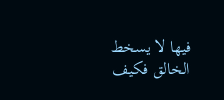فيها لا يسخط الخالق فكيف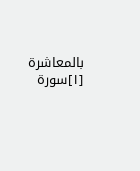بالمعاشرة
[١]سورة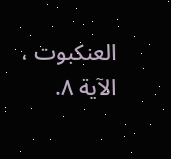العنكبوت ، الآية ٨.